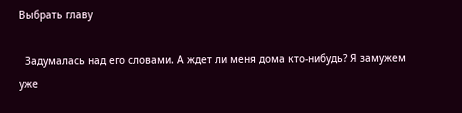Выбрать главу

  Задумалась над его словами. А ждет ли меня дома кто-нибудь? Я замужем уже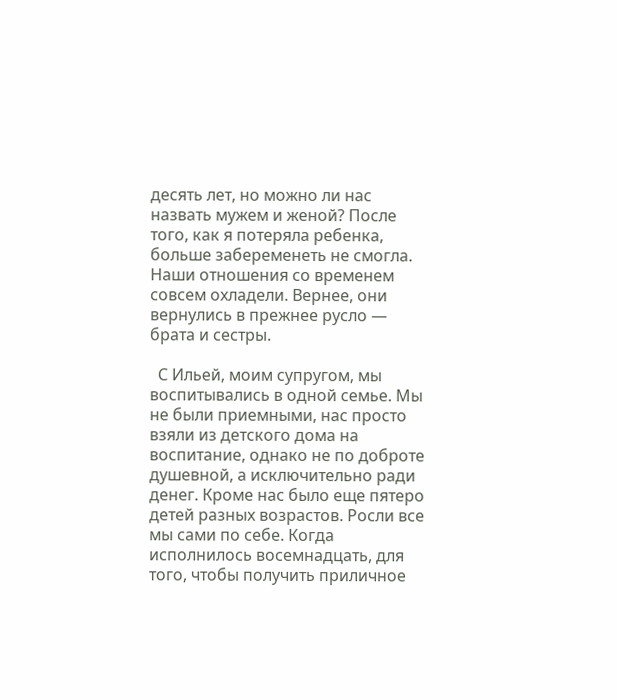десять лет, но можно ли нас назвать мужем и женой? После того, как я потеряла ребенка, больше забеременеть не смогла. Наши отношения со временем совсем охладели. Вернее, они вернулись в прежнее русло — брата и сестры.

  С Ильей, моим супругом, мы воспитывались в одной семье. Мы не были приемными, нас просто взяли из детского дома на воспитание, однако не по доброте душевной, а исключительно ради денег. Кроме нас было еще пятеро детей разных возрастов. Росли все мы сами по себе. Когда исполнилось восемнадцать, для того, чтобы получить приличное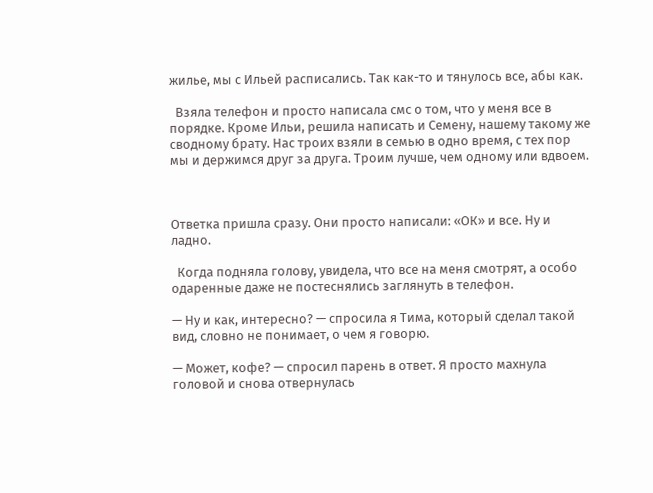жилье, мы с Ильей расписались. Так как-то и тянулось все, абы как.

  Взяла телефон и просто написала смс о том, что у меня все в порядке. Кроме Ильи, решила написать и Семену, нашему такому же сводному брату. Нас троих взяли в семью в одно время, с тех пор мы и держимся друг за друга. Троим лучше, чем одному или вдвоем.



Ответка пришла сразу. Они просто написали: «ОК» и все. Ну и ладно.

  Когда подняла голову, увидела, что все на меня смотрят, а особо одаренные даже не постеснялись заглянуть в телефон.

— Ну и как, интересно? — спросила я Тима, который сделал такой вид, словно не понимает, о чем я говорю.

— Может, кофе? — спросил парень в ответ. Я просто махнула головой и снова отвернулась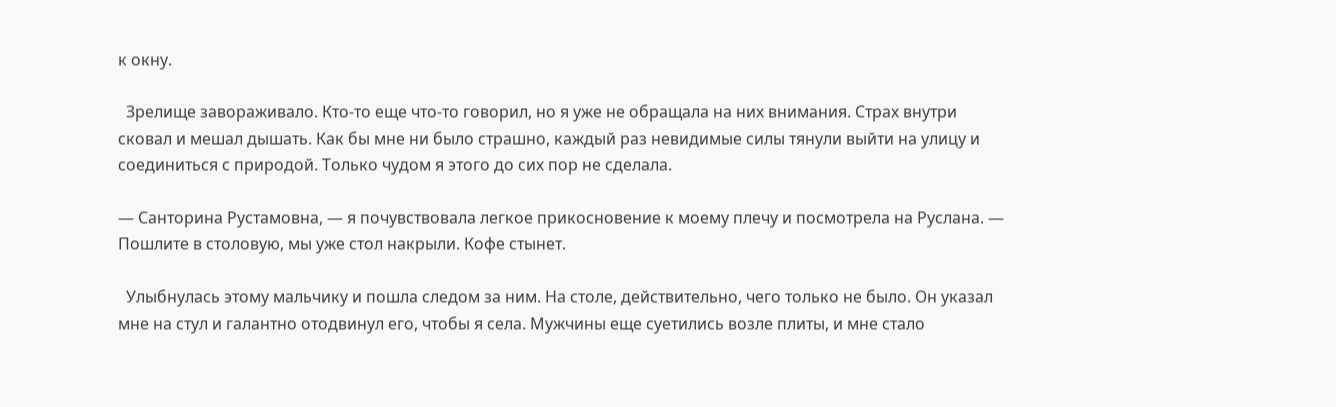к окну.

  Зрелище завораживало. Кто-то еще что-то говорил, но я уже не обращала на них внимания. Страх внутри сковал и мешал дышать. Как бы мне ни было страшно, каждый раз невидимые силы тянули выйти на улицу и соединиться с природой. Только чудом я этого до сих пор не сделала.

— Санторина Рустамовна, — я почувствовала легкое прикосновение к моему плечу и посмотрела на Руслана. — Пошлите в столовую, мы уже стол накрыли. Кофе стынет.

  Улыбнулась этому мальчику и пошла следом за ним. На столе, действительно, чего только не было. Он указал мне на стул и галантно отодвинул его, чтобы я села. Мужчины еще суетились возле плиты, и мне стало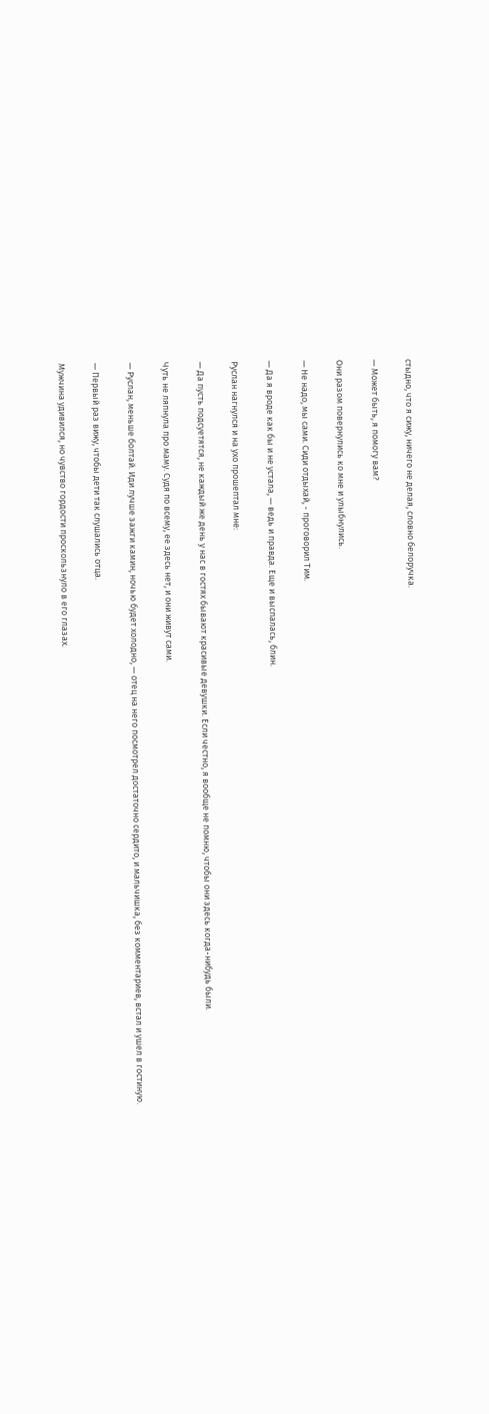стыдно, что я сижу, ничего не делая, словно белоручка.

— Может быть, я помогу вам?

Они разом повернулись ко мне и улыбнулись.

— Не надо, мы сами. Сиди отдыхай, - проговорил Тим.

— Да я вроде как бы и не устала, — ведь и правда. Еще и выспалась, блин.

Руслан нагнулся и на ухо прошептал мне:

— Да пусть подсуетятся, не каждый же день у нас в гостях бывают красивые девушки. Если честно, я вообще не помню, чтобы они здесь когда-нибудь были.

Чуть не ляпнула про маму. Судя по всему, ее здесь нет, и они живут сами.

— Руслан, меньше болтай. Иди лучше зажги камин, ночью будет холодно, — отец на него посмотрел достаточно сердито, и мальчишка, без комментариев, встал и ушел в гостиную.

— Первый раз вижу, чтобы дети так слушались отца.

Мужчина удивился, но чувство гордости проскользнуло в его глазах.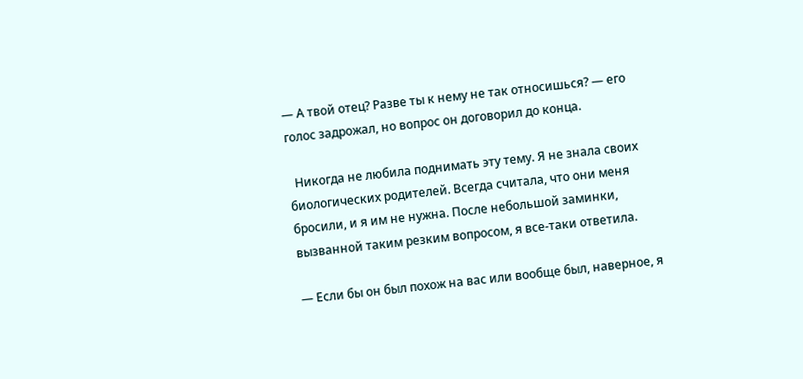— А твой отец? Разве ты к нему не так относишься? — его голос задрожал, но вопрос он договорил до конца.

  Никогда не любила поднимать эту тему. Я не знала своих биологических родителей. Всегда считала, что они меня бросили, и я им не нужна. После небольшой заминки, вызванной таким резким вопросом, я все-таки ответила.

— Если бы он был похож на вас или вообще был, наверное, я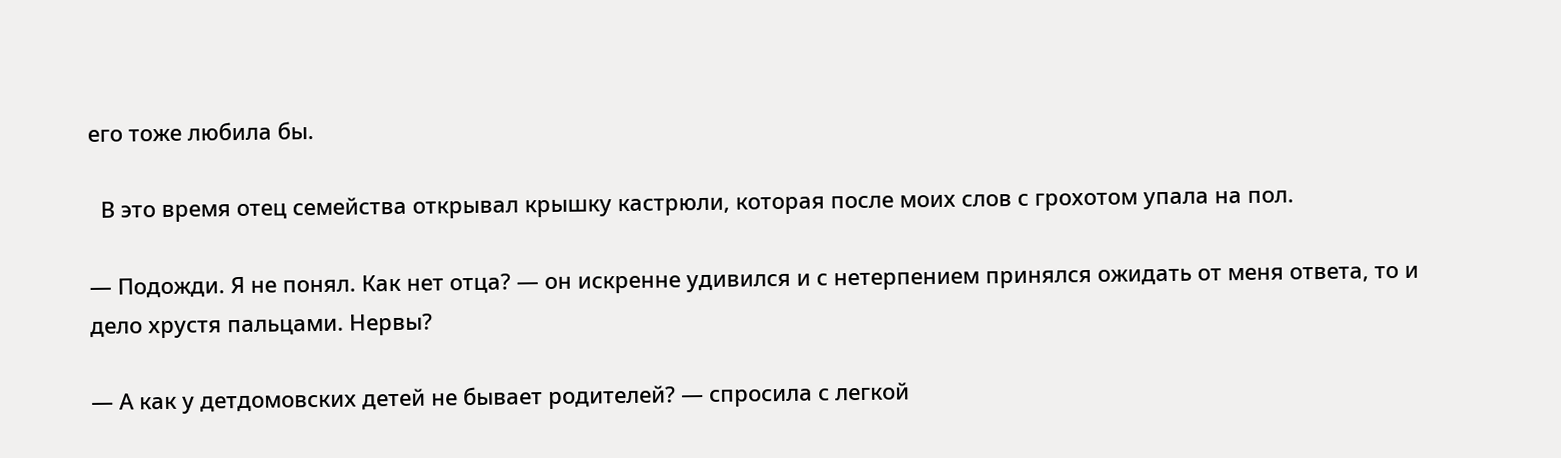его тоже любила бы.

  В это время отец семейства открывал крышку кастрюли, которая после моих слов с грохотом упала на пол.

— Подожди. Я не понял. Как нет отца? — он искренне удивился и с нетерпением принялся ожидать от меня ответа, то и дело хрустя пальцами. Нервы?

— А как у детдомовских детей не бывает родителей? — спросила с легкой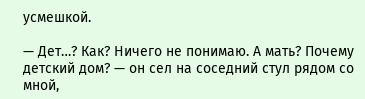усмешкой.

— Дет…? Как? Ничего не понимаю. А мать? Почему детский дом? — он сел на соседний стул рядом со мной,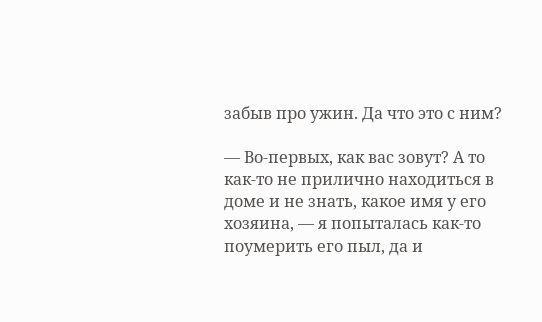забыв про ужин. Да что это с ним?

— Во-первых, как вас зовут? А то как-то не прилично находиться в доме и не знать, какое имя у его хозяина, — я попыталась как-то поумерить его пыл, да и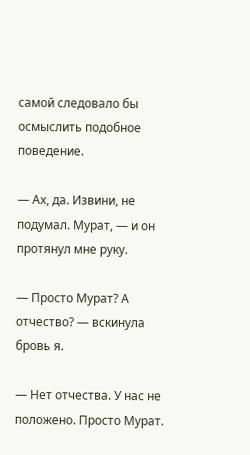самой следовало бы осмыслить подобное поведение.

— Ах, да. Извини, не подумал. Мурат, — и он протянул мне руку.

— Просто Мурат? А отчество? — вскинула бровь я.

— Нет отчества. У нас не положено. Просто Мурат.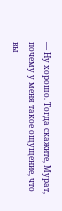— Ну хорошо. Тогда скажите, Мурат, почему у меня такое ощущение, что вы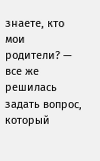знаете, кто мои родители? — все же решилась задать вопрос, который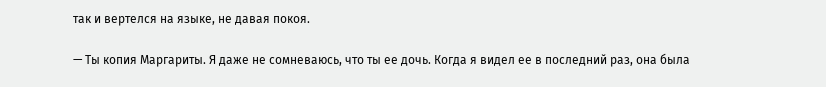так и вертелся на языке, не давая покоя.

— Ты копия Маргариты. Я даже не сомневаюсь, что ты ее дочь. Когда я видел ее в последний раз, она была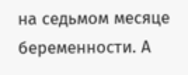на седьмом месяце беременности. А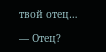твой отец…

— Отец?